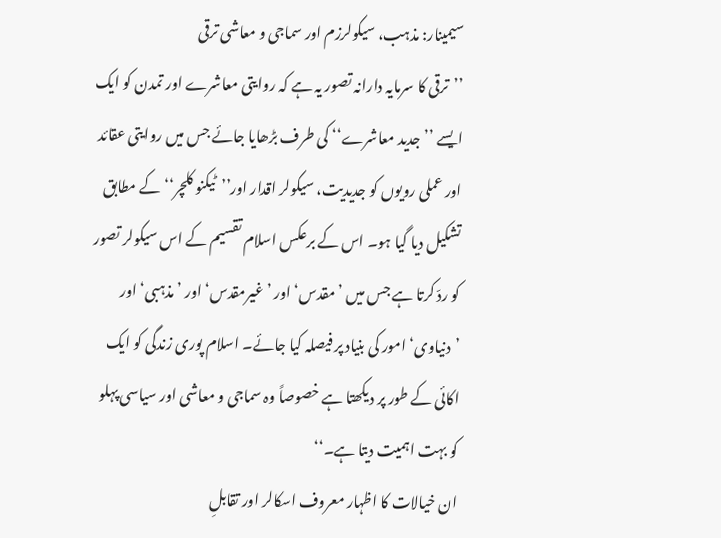سیمینار: مذہب، سیکولرزم اور سماجی و معاشی ترقی
’’ترقی کا سرمایہ دارانہ تصور یہ ہے کہ روایتی معاشرے اور تمدن کو ایک ایسے ’’جدید معاشرے‘‘ کی طرف بڑھایا جائے جس میں روایتی عقائد اور عملی رویوں کو جدیدیت، سیکولر اقدار اور’’ٹیکنو کلچر‘‘ کے مطابق تشکیل دیا گیا ہو۔ اس کے برعکس اسلام تقسیم کے اس سیکولر تصور کو ردّ کرتا ہے جس میں ’مقدس‘ اور ’غیرمقدس‘ اور ’مذہبی‘ اور ’دنیاوی‘ امور کی بنیاد پر فیصلہ کیا جائے۔ اسلام پوری زندگی کو ایک اکائی کے طور پر دیکھتا ہے خصوصاً وہ سماجی و معاشی اور سیاسی پہلو کو بہت اہمیت دیتا ہے۔‘‘
ان خیالات کا اظہار معروف اسکالر اور تقابلِ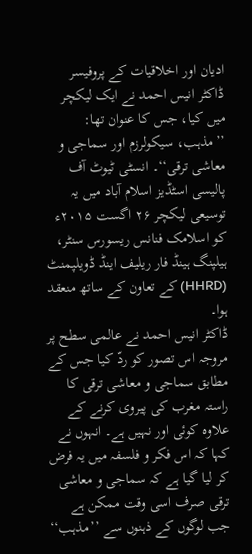ادیان اور اخلاقیات کے پروفیسر ڈاکٹر انیس احمد نے ایک لیکچر میں کیا، جس کا عنوان تھا: ’’مذہب، سیکولرزم اور سماجی و معاشی ترقی‘‘۔ انسٹی ٹیوٹ آف پالیسی اسٹڈیز اسلام آباد میں یہ توسیعی لیکچر ۲۶ اگست ۲۰۱۵ء کو اسلامک فنانس ریسورس سنٹر، ہیلپنگ ہینڈ فار ریلیف اینڈ ڈویلپمنٹ (HHRD) کے تعاون کے ساتھ منعقد ہوا۔
ڈاکٹر انیس احمد نے عالمی سطح پر مروجہ اس تصور کو ردّ کیا جس کے مطابق سماجی و معاشی ترقی کا راستہ مغرب کی پیروی کرنے کے علاوہ کوئی اور نہیں ہے۔ انہوں نے کہا کہ اس فکر و فلسفہ میں یہ فرض کر لیا گیا ہے کہ سماجی و معاشی ترقی صرف اسی وقت ممکن ہے جب لوگوں کے ذہنوں سے ’’مذہب‘‘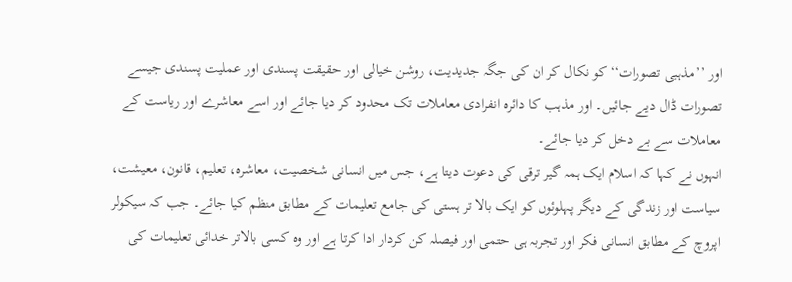اور ’’مذہبی تصورات‘‘ کو نکال کر ان کی جگہ جدیدیت، روشن خیالی اور حقیقت پسندی اور عملیت پسندی جیسے تصورات ڈال دیے جائیں۔ اور مذہب کا دائرہ انفرادی معاملات تک محدود کر دیا جائے اور اسے معاشرے اور ریاست کے معاملات سے بے دخل کر دیا جائے۔
انہوں نے کہا کہ اسلام ایک ہمہ گیر ترقی کی دعوت دیتا ہے، جس میں انسانی شخصیت، معاشرہ، تعلیم، قانون، معیشت، سیاست اور زندگی کے دیگر پہلوئوں کو ایک بالا تر ہستی کی جامع تعلیمات کے مطابق منظم کیا جائے۔ جب کہ سیکولر اپروچ کے مطابق انسانی فکر اور تجربہ ہی حتمی اور فیصلہ کن کردار ادا کرتا ہے اور وہ کسی بالاتر خدائی تعلیمات کی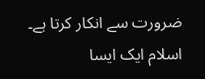ضرورت سے انکار کرتا ہے۔ اسلام ایک ایسا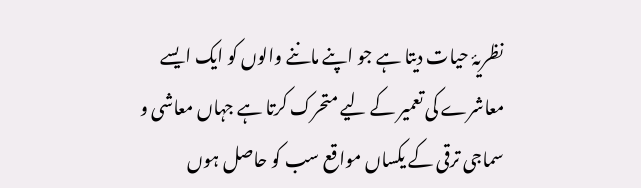نظریۂ حیات دیتا ہے جو اپنے ماننے والوں کو ایک ایسے معاشرے کی تعمیر کے لیے متحرک کرتا ہے جہاں معاشی و سماجی ترقی کے یکساں مواقع سب کو حاصل ہوں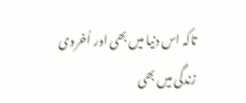تاکہ اس دنیا میں بھی اور اُخروی زندگی میں بھی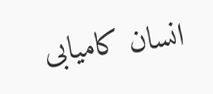انسان کامیابی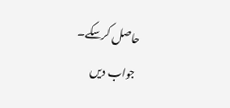حاصل کرسکے۔
جواب دیں